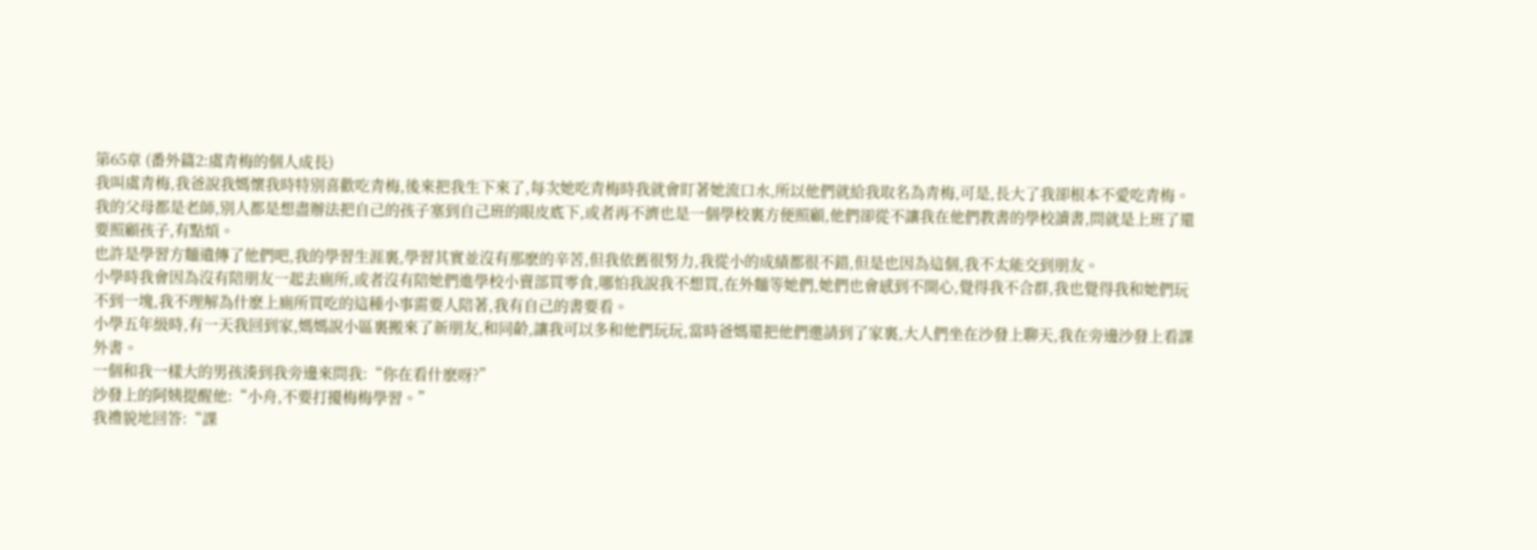第65章 (番外篇2:虞青梅的個人成長)
我叫虞青梅,我爸說我媽懷我時特別喜歡吃青梅,後來把我生下來了,每次她吃青梅時我就會盯著她流口水,所以他們就給我取名為青梅,可是,長大了我卻根本不愛吃青梅。
我的父母都是老師,別人都是想盡辦法把自己的孩子塞到自己班的眼皮底下,或者再不濟也是一個學校裏方便照顧,他們卻從不讓我在他們教書的學校讀書,問就是上班了還要照顧孩子,有點煩。
也許是學習方麵遺傳了他們吧,我的學習生涯裏,學習其實並沒有那麽的辛苦,但我依舊很努力,我從小的成績都很不錯,但是也因為這個,我不太能交到朋友。
小學時我會因為沒有陪朋友一起去廁所,或者沒有陪她們進學校小賣部買零食,哪怕我說我不想買,在外麵等她們,她們也會感到不開心,覺得我不合群,我也覺得我和她們玩不到一塊,我不理解為什麽上廁所買吃的這種小事需要人陪著,我有自己的書要看。
小學五年級時,有一天我回到家,媽媽說小區裏搬來了新朋友,和同齡,讓我可以多和他們玩玩,當時爸媽還把他們邀請到了家裏,大人們坐在沙發上聊天,我在旁邊沙發上看課外書。
一個和我一樣大的男孩湊到我旁邊來問我:“你在看什麽呀?”
沙發上的阿姨提醒他:“小舟,不要打擾梅梅學習。”
我禮貌地回答:“課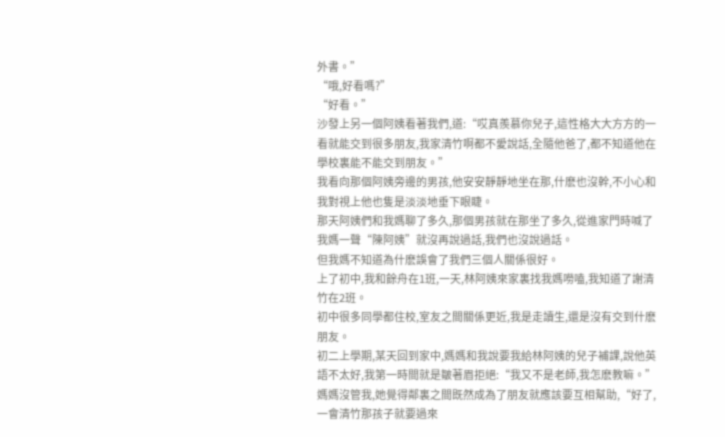外書。”
“哦,好看嗎?”
“好看。”
沙發上另一個阿姨看著我們,道:“哎真羨慕你兒子,這性格大大方方的一看就能交到很多朋友,我家清竹啊都不愛說話,全隨他爸了,都不知道他在學校裏能不能交到朋友。”
我看向那個阿姨旁邊的男孩,他安安靜靜地坐在那,什麽也沒幹,不小心和我對視上他也隻是淡淡地垂下眼睫。
那天阿姨們和我媽聊了多久,那個男孩就在那坐了多久,從進家門時喊了我媽一聲“陳阿姨”就沒再說過話,我們也沒說過話。
但我媽不知道為什麽誤會了我們三個人關係很好。
上了初中,我和餘舟在1班,一天,林阿姨來家裏找我媽嘮嗑,我知道了謝清竹在2班。
初中很多同學都住校,室友之間關係更近,我是走讀生,還是沒有交到什麽朋友。
初二上學期,某天回到家中,媽媽和我說要我給林阿姨的兒子補課,說他英語不太好,我第一時間就是皺著眉拒絕:“我又不是老師,我怎麽教嘛。”
媽媽沒管我,她覺得鄰裏之間既然成為了朋友就應該要互相幫助,“好了,一會清竹那孩子就要過來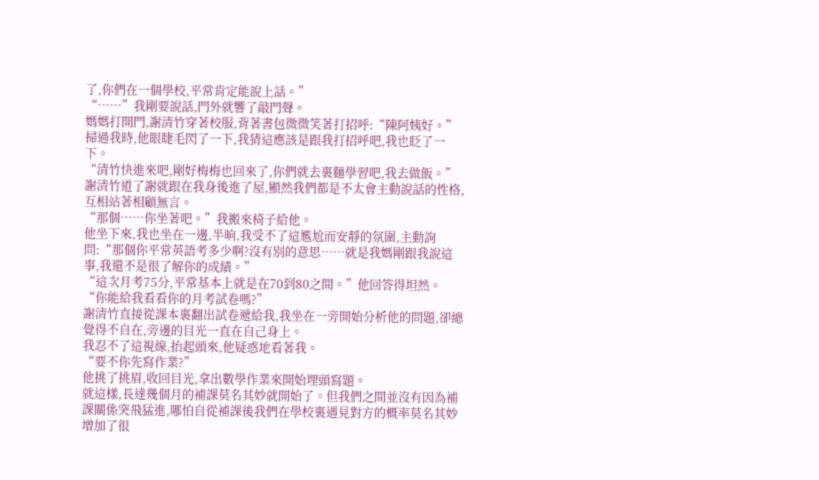了,你們在一個學校,平常肯定能說上話。”
“……”我剛要說話,門外就響了敲門聲。
媽媽打開門,謝清竹穿著校服,背著書包微微笑著打招呼:“陳阿姨好。”
掃過我時,他眼睫毛閃了一下,我猜這應該是跟我打招呼吧,我也眨了一下。
“清竹快進來吧,剛好梅梅也回來了,你們就去裏麵學習吧,我去做飯。”
謝清竹道了謝就跟在我身後進了屋,顯然我們都是不太會主動說話的性格,互相站著相顧無言。
“那個……你坐著吧。”我搬來椅子給他。
他坐下來,我也坐在一邊,半晌,我受不了這尷尬而安靜的氛圍,主動詢問:“那個你平常英語考多少啊?沒有別的意思……就是我媽剛跟我說這事,我還不是很了解你的成績。”
“這次月考75分,平常基本上就是在70到80之間。”他回答得坦然。
“你能給我看看你的月考試卷嗎?”
謝清竹直接從課本裏翻出試卷遞給我,我坐在一旁開始分析他的問題,卻總覺得不自在,旁邊的目光一直在自己身上。
我忍不了這視線,抬起頭來,他疑惑地看著我。
“要不你先寫作業?”
他挑了挑眉,收回目光,拿出數學作業來開始埋頭寫題。
就這樣,長達幾個月的補課莫名其妙就開始了。但我們之間並沒有因為補課關係突飛猛進,哪怕自從補課後我們在學校裏遇見對方的概率莫名其妙增加了很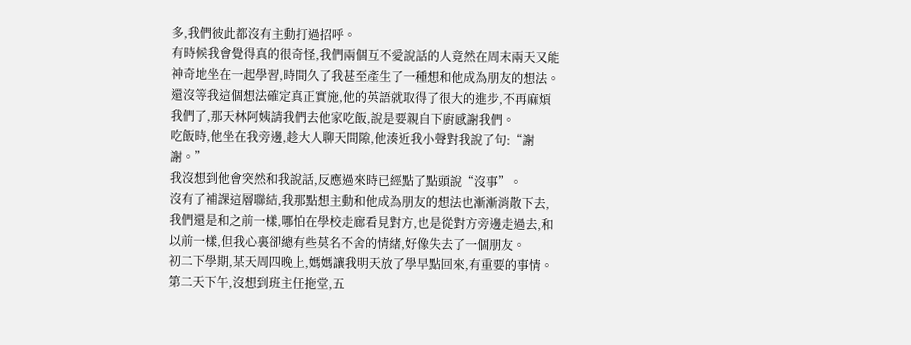多,我們彼此都沒有主動打過招呼。
有時候我會覺得真的很奇怪,我們兩個互不愛說話的人竟然在周末兩天又能神奇地坐在一起學習,時間久了我甚至產生了一種想和他成為朋友的想法。
還沒等我這個想法確定真正實施,他的英語就取得了很大的進步,不再麻煩我們了,那天林阿姨請我們去他家吃飯,說是要親自下廚感謝我們。
吃飯時,他坐在我旁邊,趁大人聊天間隙,他湊近我小聲對我說了句:“謝謝。”
我沒想到他會突然和我說話,反應過來時已經點了點頭說“沒事”。
沒有了補課這層聯結,我那點想主動和他成為朋友的想法也漸漸消散下去,我們還是和之前一樣,哪怕在學校走廊看見對方,也是從對方旁邊走過去,和以前一樣,但我心裏卻總有些莫名不舍的情緒,好像失去了一個朋友。
初二下學期,某天周四晚上,媽媽讓我明天放了學早點回來,有重要的事情。
第二天下午,沒想到班主任拖堂,五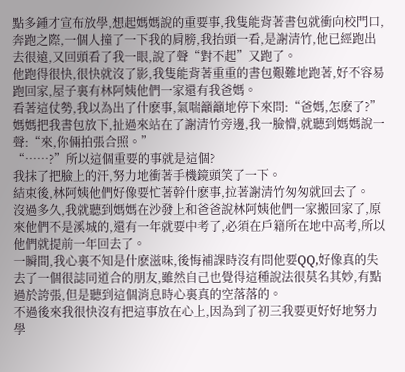點多鍾才宣布放學,想起媽媽說的重要事,我隻能背著書包就衝向校門口,奔跑之際,一個人撞了一下我的肩膀,我抬頭一看,是謝清竹,他已經跑出去很遠,又回頭看了我一眼,說了聲“對不起”又跑了。
他跑得很快,很快就沒了影,我隻能背著重重的書包艱難地跑著,好不容易跑回家,屋子裏有林阿姨他們一家還有我爸媽。
看著這仗勢,我以為出了什麽事,氣喘籲籲地停下來問:“爸媽,怎麽了?”
媽媽把我書包放下,扯過來站在了謝清竹旁邊,我一臉懵,就聽到媽媽說一聲:“來,你倆拍張合照。”
“……?”所以這個重要的事就是這個?
我抹了把臉上的汗,努力地衝著手機鏡頭笑了一下。
結束後,林阿姨他們好像要忙著幹什麽事,拉著謝清竹匆匆就回去了。
沒過多久,我就聽到媽媽在沙發上和爸爸說林阿姨他們一家搬回家了,原來他們不是溪城的,還有一年就要中考了,必須在戶籍所在地中高考,所以他們就提前一年回去了。
一瞬間,我心裏不知是什麽滋味,後悔補課時沒有問他要QQ,好像真的失去了一個很誌同道合的朋友,雖然自己也覺得這種說法很莫名其妙,有點過於誇張,但是聽到這個消息時心裏真的空落落的。
不過後來我很快沒有把這事放在心上,因為到了初三我要更好好地努力學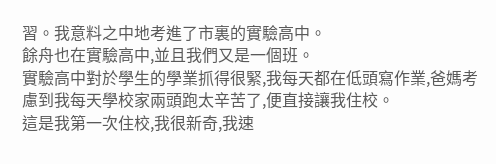習。我意料之中地考進了市裏的實驗高中。
餘舟也在實驗高中,並且我們又是一個班。
實驗高中對於學生的學業抓得很緊,我每天都在低頭寫作業,爸媽考慮到我每天學校家兩頭跑太辛苦了,便直接讓我住校。
這是我第一次住校,我很新奇,我速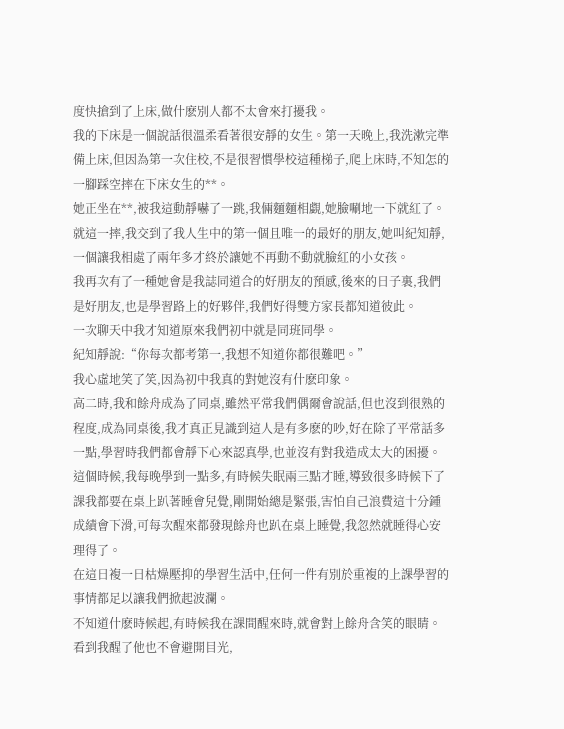度快搶到了上床,做什麽別人都不太會來打擾我。
我的下床是一個說話很溫柔看著很安靜的女生。第一天晚上,我洗漱完準備上床,但因為第一次住校,不是很習慣學校這種梯子,爬上床時,不知怎的一腳踩空摔在下床女生的**。
她正坐在**,被我這動靜嚇了一跳,我倆麵麵相覷,她臉唰地一下就紅了。
就這一摔,我交到了我人生中的第一個且唯一的最好的朋友,她叫紀知靜,一個讓我相處了兩年多才終於讓她不再動不動就臉紅的小女孩。
我再次有了一種她會是我誌同道合的好朋友的預感,後來的日子裏,我們是好朋友,也是學習路上的好夥伴,我們好得雙方家長都知道彼此。
一次聊天中我才知道原來我們初中就是同班同學。
紀知靜說:“你每次都考第一,我想不知道你都很難吧。”
我心虛地笑了笑,因為初中我真的對她沒有什麽印象。
高二時,我和餘舟成為了同桌,雖然平常我們偶爾會說話,但也沒到很熟的程度,成為同桌後,我才真正見識到這人是有多麽的吵,好在除了平常話多一點,學習時我們都會靜下心來認真學,也並沒有對我造成太大的困擾。
這個時候,我每晚學到一點多,有時候失眠兩三點才睡,導致很多時候下了課我都要在桌上趴著睡會兒覺,剛開始總是緊張,害怕自己浪費這十分鍾成績會下滑,可每次醒來都發現餘舟也趴在桌上睡覺,我忽然就睡得心安理得了。
在這日複一日枯燥壓抑的學習生活中,任何一件有別於重複的上課學習的事情都足以讓我們掀起波瀾。
不知道什麽時候起,有時候我在課間醒來時,就會對上餘舟含笑的眼睛。
看到我醒了他也不會避開目光,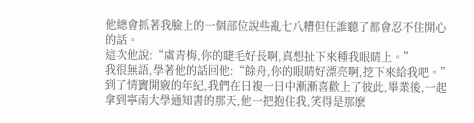他總會抓著我臉上的一個部位說些亂七八糟但任誰聽了都會忍不住開心的話。
這次他說:“虞青梅,你的睫毛好長啊,真想扯下來種我眼睛上。”
我很無語,學著他的話回他:“餘舟,你的眼睛好漂亮啊,挖下來給我吧。”
到了情竇開竅的年紀,我們在日複一日中漸漸喜歡上了彼此,畢業後,一起拿到寧南大學通知書的那天,他一把抱住我,笑得是那麽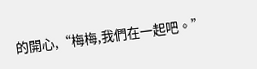的開心,“梅梅,我們在一起吧。”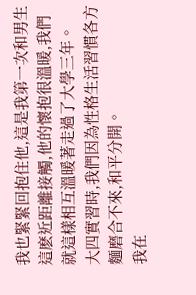我也緊緊回抱住他,這是我第一次和男生這麽近距離接觸,他的懷抱很溫暖,我們就這樣相互溫暖著走過了大學三年。
大四實習時,我們因為性格生活習慣各方麵磨合不來,和平分開。
我在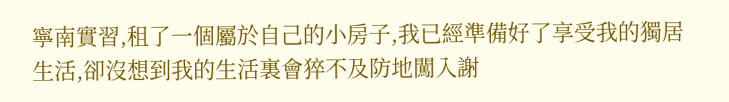寧南實習,租了一個屬於自己的小房子,我已經準備好了享受我的獨居生活,卻沒想到我的生活裏會猝不及防地闖入謝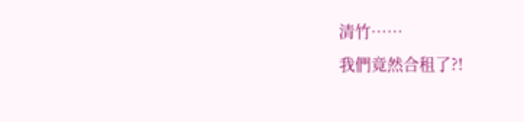清竹……
我們竟然合租了?!